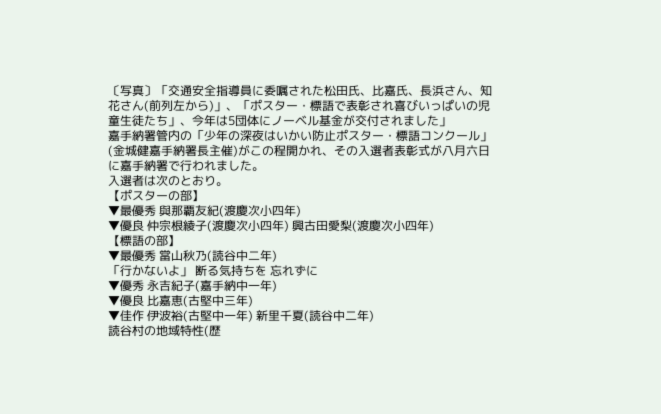〔写真〕「交通安全指導員に委嘱された松田氏、比嘉氏、長浜さん、知花さん(前列左から)」、「ポスター・標語で表彰され喜びいっぱいの児童生徒たち」、今年は5団体にノーベル基金が交付されました」
嘉手納署管内の「少年の深夜はいかい防止ポスター・標語コンクール」(金城健嘉手納署長主催)がこの程開かれ、その入選者表彰式が八月六日に嘉手納署で行われました。
入選者は次のとおり。
【ポスターの部】
▼最優秀 與那覇友紀(渡慶次小四年)
▼優良 仲宗根綾子(渡慶次小四年) 興古田愛梨(渡慶次小四年)
【標語の部】
▼最優秀 當山秋乃(読谷中二年)
「行かないよ」 断る気持ちを 忘れずに
▼優秀 永吉紀子(嘉手納中一年)
▼優良 比嘉恵(古堅中三年)
▼佳作 伊波裕(古堅中一年) 新里千夏(読谷中二年)
読谷村の地域特性(歴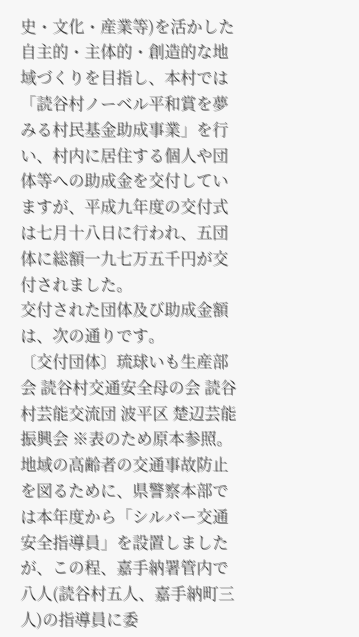史・文化・産業等)を活かした自主的・主体的・創造的な地域づくりを目指し、本村では「読谷村ノーベル平和賞を夢みる村民基金助成事業」を行い、村内に居住する個人や団体等への助成金を交付していますが、平成九年度の交付式は七月十八日に行われ、五団体に総額一九七万五千円が交付されました。
交付された団体及び助成金額は、次の通りです。
〔交付団体〕琉球いも生産部会 読谷村交通安全母の会 読谷村芸能交流団 波平区 楚辺芸能振興会 ※表のため原本参照。
地域の高齢者の交通事故防止を図るために、県警察本部では本年度から「シルバー交通安全指導員」を設置しましたが、この程、嘉手納署管内で八人(読谷村五人、嘉手納町三人)の指導員に委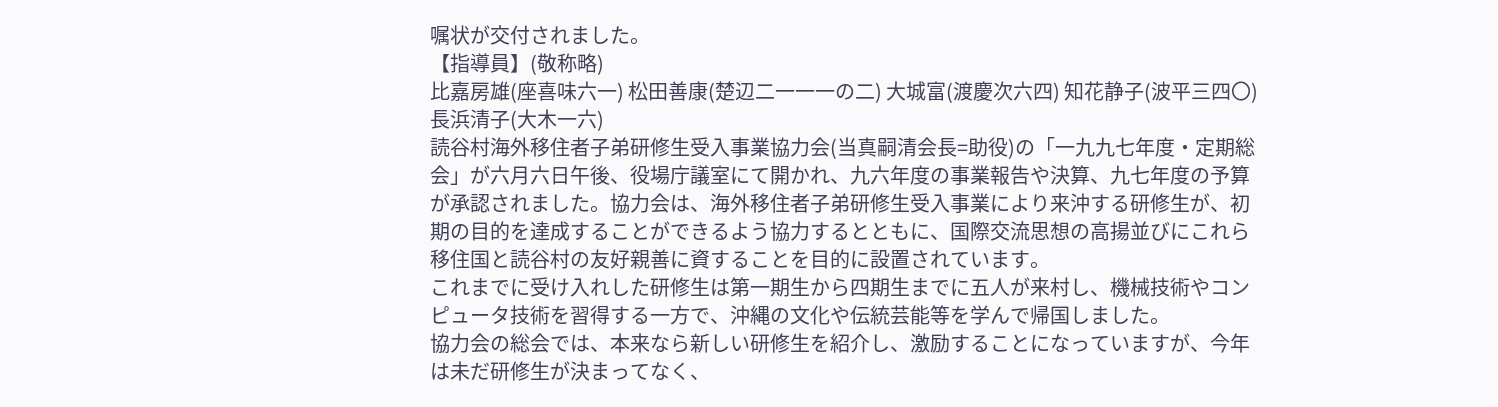嘱状が交付されました。
【指導員】(敬称略)
比嘉房雄(座喜味六一) 松田善康(楚辺二一一一の二) 大城富(渡慶次六四) 知花静子(波平三四〇) 長浜清子(大木一六)
読谷村海外移住者子弟研修生受入事業協力会(当真嗣清会長=助役)の「一九九七年度・定期総会」が六月六日午後、役場庁議室にて開かれ、九六年度の事業報告や決算、九七年度の予算が承認されました。協力会は、海外移住者子弟研修生受入事業により来沖する研修生が、初期の目的を達成することができるよう協力するとともに、国際交流思想の高揚並びにこれら移住国と読谷村の友好親善に資することを目的に設置されています。
これまでに受け入れした研修生は第一期生から四期生までに五人が来村し、機械技術やコンピュータ技術を習得する一方で、沖縄の文化や伝統芸能等を学んで帰国しました。
協力会の総会では、本来なら新しい研修生を紹介し、激励することになっていますが、今年は未だ研修生が決まってなく、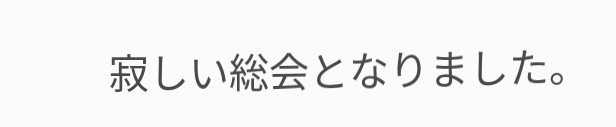寂しい総会となりました。